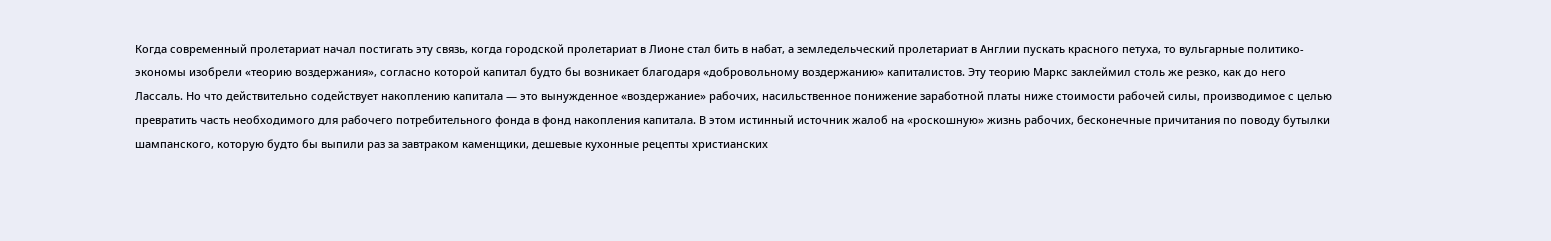Когда современный пролетариат начал постигать эту связь, когда городской пролетариат в Лионе стал бить в набат, а земледельческий пролетариат в Англии пускать красного петуха, то вульгарные политико-экономы изобрели «теорию воздержания», согласно которой капитал будто бы возникает благодаря «добровольному воздержанию» капиталистов. Эту теорию Маркс заклеймил столь же резко, как до него Лассаль. Но что действительно содействует накоплению капитала — это вынужденное «воздержание» рабочих, насильственное понижение заработной платы ниже стоимости рабочей силы, производимое с целью превратить часть необходимого для рабочего потребительного фонда в фонд накопления капитала. В этом истинный источник жалоб на «роскошную» жизнь рабочих, бесконечные причитания по поводу бутылки шампанского, которую будто бы выпили раз за завтраком каменщики, дешевые кухонные рецепты христианских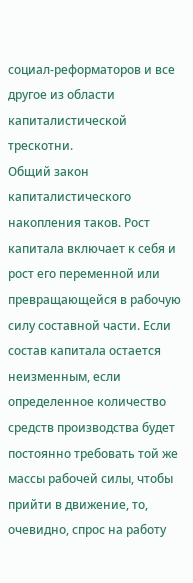социал-реформаторов и все другое из области капиталистической трескотни.
Общий закон капиталистического накопления таков. Рост капитала включает к себя и рост его переменной или превращающейся в рабочую силу составной части. Если состав капитала остается неизменным, если определенное количество средств производства будет постоянно требовать той же массы рабочей силы, чтобы прийти в движение, то, очевидно, спрос на работу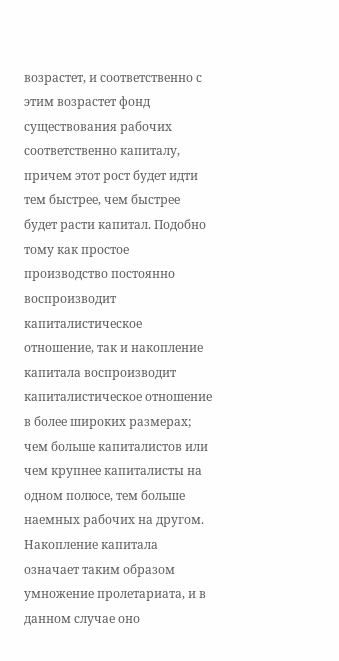возрастет, и соответственно с этим возрастет фонд существования рабочих соответственно капиталу, причем этот рост будет идти тем быстрее, чем быстрее будет расти капитал. Подобно тому как простое производство постоянно воспроизводит капиталистическое отношение, так и накопление капитала воспроизводит капиталистическое отношение в более широких размерах; чем больше капиталистов или чем крупнее капиталисты на одном полюсе, тем больше наемных рабочих на другом. Накопление капитала означает таким образом умножение пролетариата, и в данном случае оно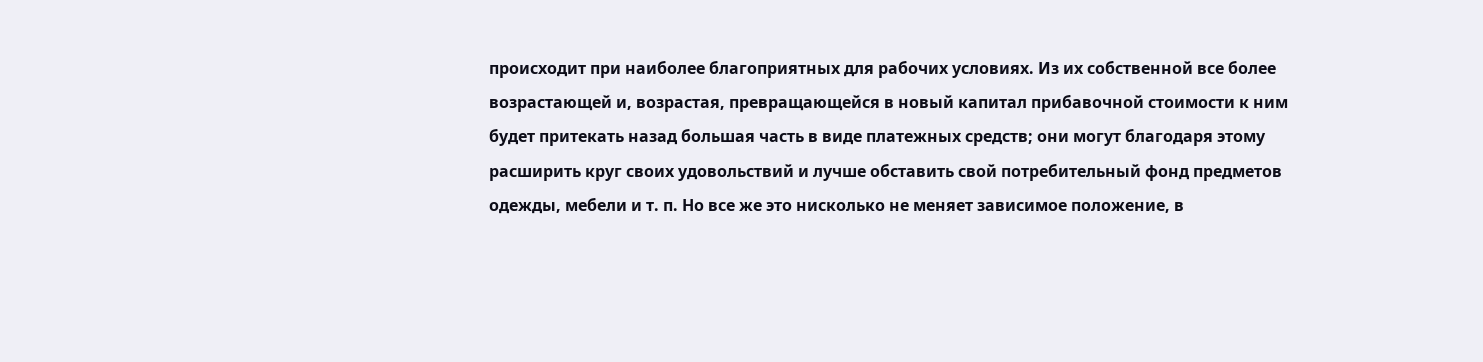происходит при наиболее благоприятных для рабочих условиях. Из их собственной все более возрастающей и, возрастая, превращающейся в новый капитал прибавочной стоимости к ним будет притекать назад большая часть в виде платежных средств; они могут благодаря этому расширить круг своих удовольствий и лучше обставить свой потребительный фонд предметов одежды, мебели и т. п. Но все же это нисколько не меняет зависимое положение, в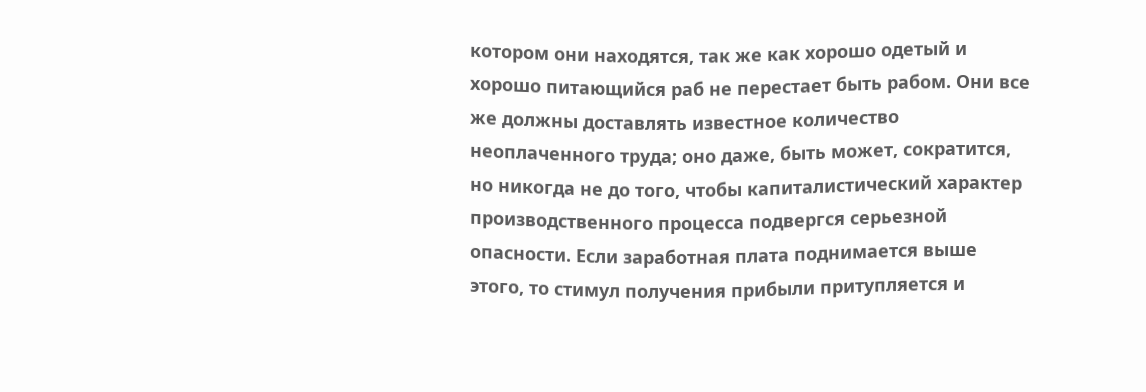котором они находятся, так же как хорошо одетый и хорошо питающийся раб не перестает быть рабом. Они все же должны доставлять известное количество неоплаченного труда; оно даже, быть может, сократится, но никогда не до того, чтобы капиталистический характер производственного процесса подвергся серьезной опасности. Если заработная плата поднимается выше этого, то стимул получения прибыли притупляется и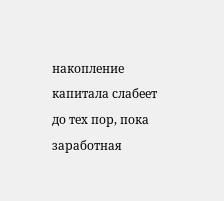накопление капитала слабеет до тех пор, пока заработная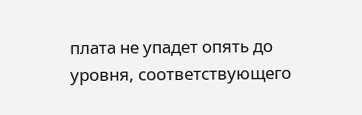плата не упадет опять до уровня, соответствующего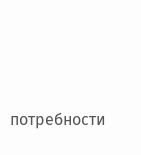потребности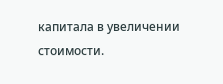капитала в увеличении стоимости.